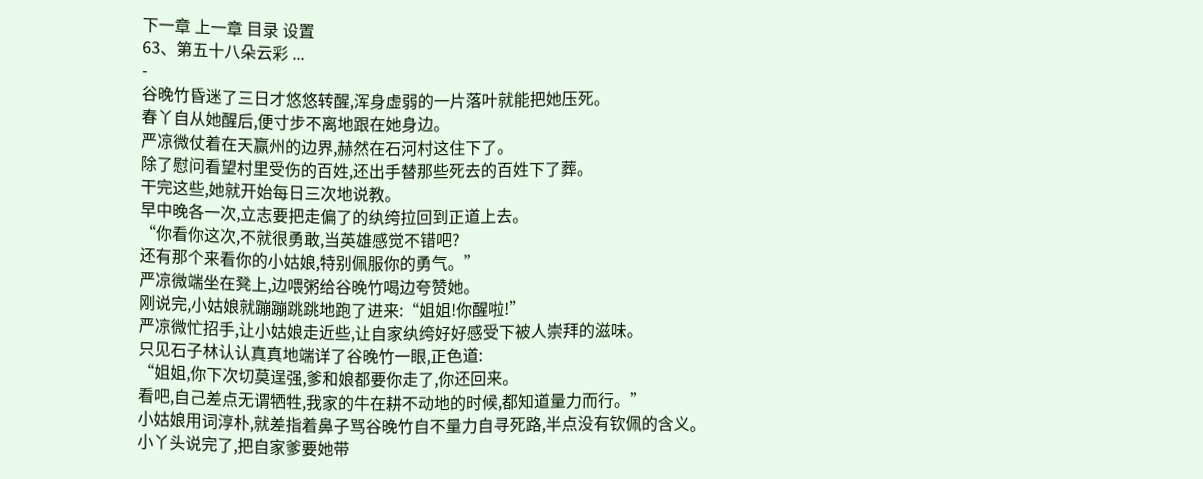下一章 上一章 目录 设置
63、第五十八朵云彩 ...
-
谷晚竹昏迷了三日才悠悠转醒,浑身虚弱的一片落叶就能把她压死。
春丫自从她醒后,便寸步不离地跟在她身边。
严凉微仗着在天赢州的边界,赫然在石河村这住下了。
除了慰问看望村里受伤的百姓,还出手替那些死去的百姓下了葬。
干完这些,她就开始每日三次地说教。
早中晚各一次,立志要把走偏了的纨绔拉回到正道上去。
“你看你这次,不就很勇敢,当英雄感觉不错吧?
还有那个来看你的小姑娘,特别佩服你的勇气。”
严凉微端坐在凳上,边喂粥给谷晚竹喝边夸赞她。
刚说完,小姑娘就蹦蹦跳跳地跑了进来:“姐姐!你醒啦!”
严凉微忙招手,让小姑娘走近些,让自家纨绔好好感受下被人崇拜的滋味。
只见石子林认认真真地端详了谷晚竹一眼,正色道:
“姐姐,你下次切莫逞强,爹和娘都要你走了,你还回来。
看吧,自己差点无谓牺牲,我家的牛在耕不动地的时候,都知道量力而行。”
小姑娘用词淳朴,就差指着鼻子骂谷晚竹自不量力自寻死路,半点没有钦佩的含义。
小丫头说完了,把自家爹要她带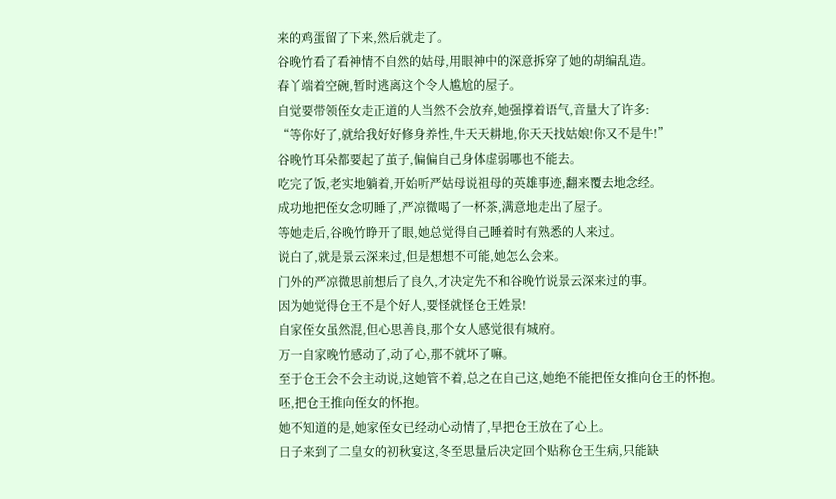来的鸡蛋留了下来,然后就走了。
谷晚竹看了看神情不自然的姑母,用眼神中的深意拆穿了她的胡编乱造。
春丫端着空碗,暂时逃离这个令人尴尬的屋子。
自觉要带领侄女走正道的人当然不会放弃,她强撑着语气,音量大了许多:
“等你好了,就给我好好修身养性,牛天天耕地,你天天找姑娘!你又不是牛!”
谷晚竹耳朵都要起了茧子,偏偏自己身体虚弱哪也不能去。
吃完了饭,老实地躺着,开始听严姑母说祖母的英雄事迹,翻来覆去地念经。
成功地把侄女念叨睡了,严凉微喝了一杯茶,满意地走出了屋子。
等她走后,谷晚竹睁开了眼,她总觉得自己睡着时有熟悉的人来过。
说白了,就是景云深来过,但是想想不可能,她怎么会来。
门外的严凉微思前想后了良久,才决定先不和谷晚竹说景云深来过的事。
因为她觉得仓王不是个好人,要怪就怪仓王姓景!
自家侄女虽然混,但心思善良,那个女人感觉很有城府。
万一自家晚竹感动了,动了心,那不就坏了嘛。
至于仓王会不会主动说,这她管不着,总之在自己这,她绝不能把侄女推向仓王的怀抱。
呸,把仓王推向侄女的怀抱。
她不知道的是,她家侄女已经动心动情了,早把仓王放在了心上。
日子来到了二皇女的初秋宴这,冬至思量后决定回个贴称仓王生病,只能缺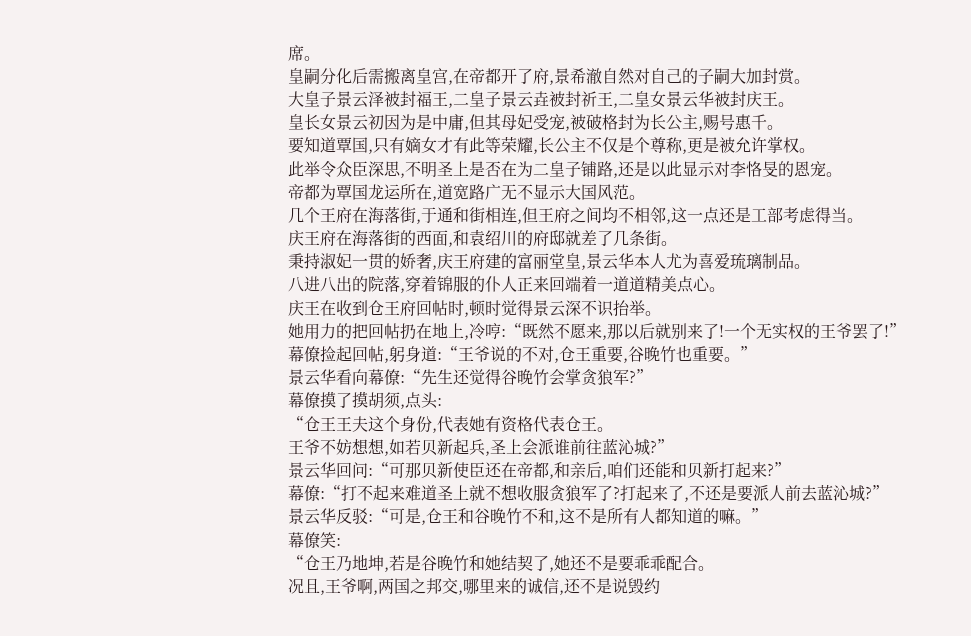席。
皇嗣分化后需搬离皇宫,在帝都开了府,景希澈自然对自己的子嗣大加封赏。
大皇子景云泽被封福王,二皇子景云垚被封祈王,二皇女景云华被封庆王。
皇长女景云初因为是中庸,但其母妃受宠,被破格封为长公主,赐号惠千。
要知道覃国,只有嫡女才有此等荣耀,长公主不仅是个尊称,更是被允许掌权。
此举令众臣深思,不明圣上是否在为二皇子铺路,还是以此显示对李恪旻的恩宠。
帝都为覃国龙运所在,道宽路广无不显示大国风范。
几个王府在海落街,于通和街相连,但王府之间均不相邻,这一点还是工部考虑得当。
庆王府在海落街的西面,和袁绍川的府邸就差了几条街。
秉持淑妃一贯的娇奢,庆王府建的富丽堂皇,景云华本人尤为喜爱琉璃制品。
八进八出的院落,穿着锦服的仆人正来回端着一道道精美点心。
庆王在收到仓王府回帖时,顿时觉得景云深不识抬举。
她用力的把回帖扔在地上,冷哼:“既然不愿来,那以后就别来了!一个无实权的王爷罢了!”
幕僚捡起回帖,躬身道:“王爷说的不对,仓王重要,谷晚竹也重要。”
景云华看向幕僚:“先生还觉得谷晚竹会掌贪狼军?”
幕僚摸了摸胡须,点头:
“仓王王夫这个身份,代表她有资格代表仓王。
王爷不妨想想,如若贝新起兵,圣上会派谁前往蓝沁城?”
景云华回问:“可那贝新使臣还在帝都,和亲后,咱们还能和贝新打起来?”
幕僚:“打不起来难道圣上就不想收服贪狼军了?打起来了,不还是要派人前去蓝沁城?”
景云华反驳:“可是,仓王和谷晚竹不和,这不是所有人都知道的嘛。”
幕僚笑:
“仓王乃地坤,若是谷晚竹和她结契了,她还不是要乖乖配合。
况且,王爷啊,两国之邦交,哪里来的诚信,还不是说毁约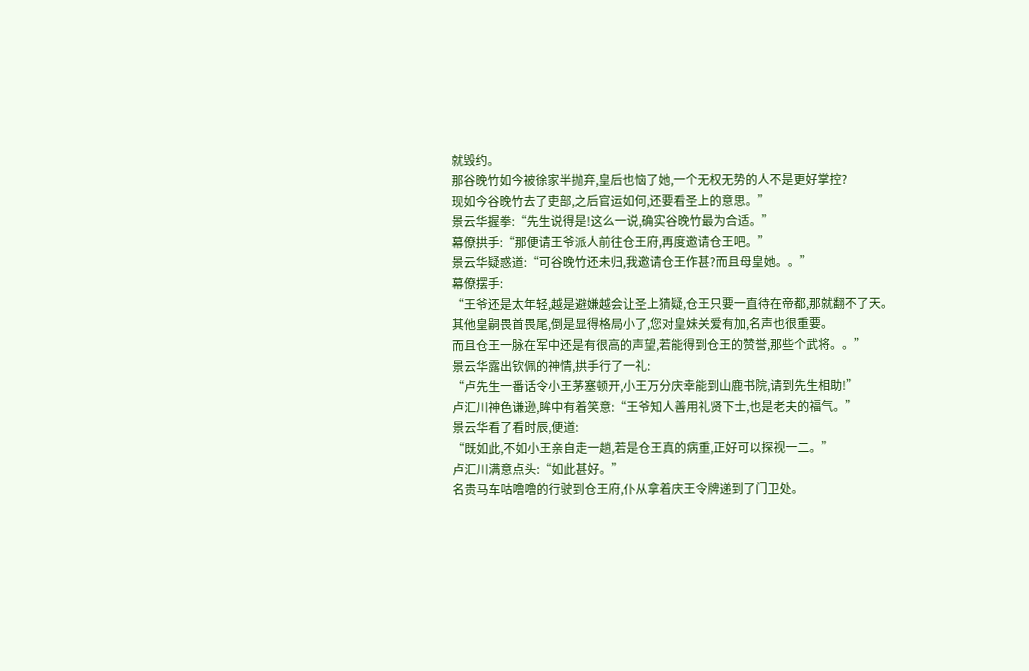就毁约。
那谷晚竹如今被徐家半抛弃,皇后也恼了她,一个无权无势的人不是更好掌控?
现如今谷晚竹去了吏部,之后官运如何,还要看圣上的意思。”
景云华握拳:“先生说得是!这么一说,确实谷晚竹最为合适。”
幕僚拱手:“那便请王爷派人前往仓王府,再度邀请仓王吧。”
景云华疑惑道:“可谷晚竹还未归,我邀请仓王作甚?而且母皇她。。”
幕僚摆手:
“王爷还是太年轻,越是避嫌越会让圣上猜疑,仓王只要一直待在帝都,那就翻不了天。
其他皇嗣畏首畏尾,倒是显得格局小了,您对皇妹关爱有加,名声也很重要。
而且仓王一脉在军中还是有很高的声望,若能得到仓王的赞誉,那些个武将。。”
景云华露出钦佩的神情,拱手行了一礼:
“卢先生一番话令小王茅塞顿开,小王万分庆幸能到山鹿书院,请到先生相助!”
卢汇川神色谦逊,眸中有着笑意:“王爷知人善用礼贤下士,也是老夫的福气。”
景云华看了看时辰,便道:
“既如此,不如小王亲自走一趟,若是仓王真的病重,正好可以探视一二。”
卢汇川满意点头:“如此甚好。”
名贵马车咕噜噜的行驶到仓王府,仆从拿着庆王令牌递到了门卫处。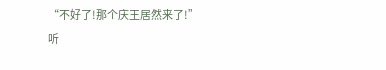“不好了!那个庆王居然来了!”
听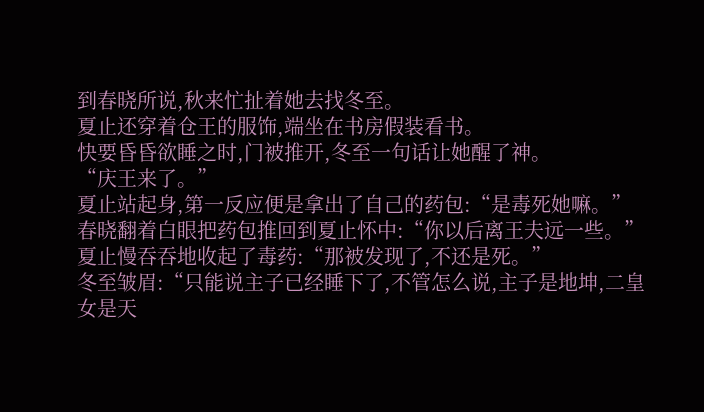到春晓所说,秋来忙扯着她去找冬至。
夏止还穿着仓王的服饰,端坐在书房假装看书。
快要昏昏欲睡之时,门被推开,冬至一句话让她醒了神。
“庆王来了。”
夏止站起身,第一反应便是拿出了自己的药包:“是毒死她嘛。”
春晓翻着白眼把药包推回到夏止怀中:“你以后离王夫远一些。”
夏止慢吞吞地收起了毒药:“那被发现了,不还是死。”
冬至皱眉:“只能说主子已经睡下了,不管怎么说,主子是地坤,二皇女是天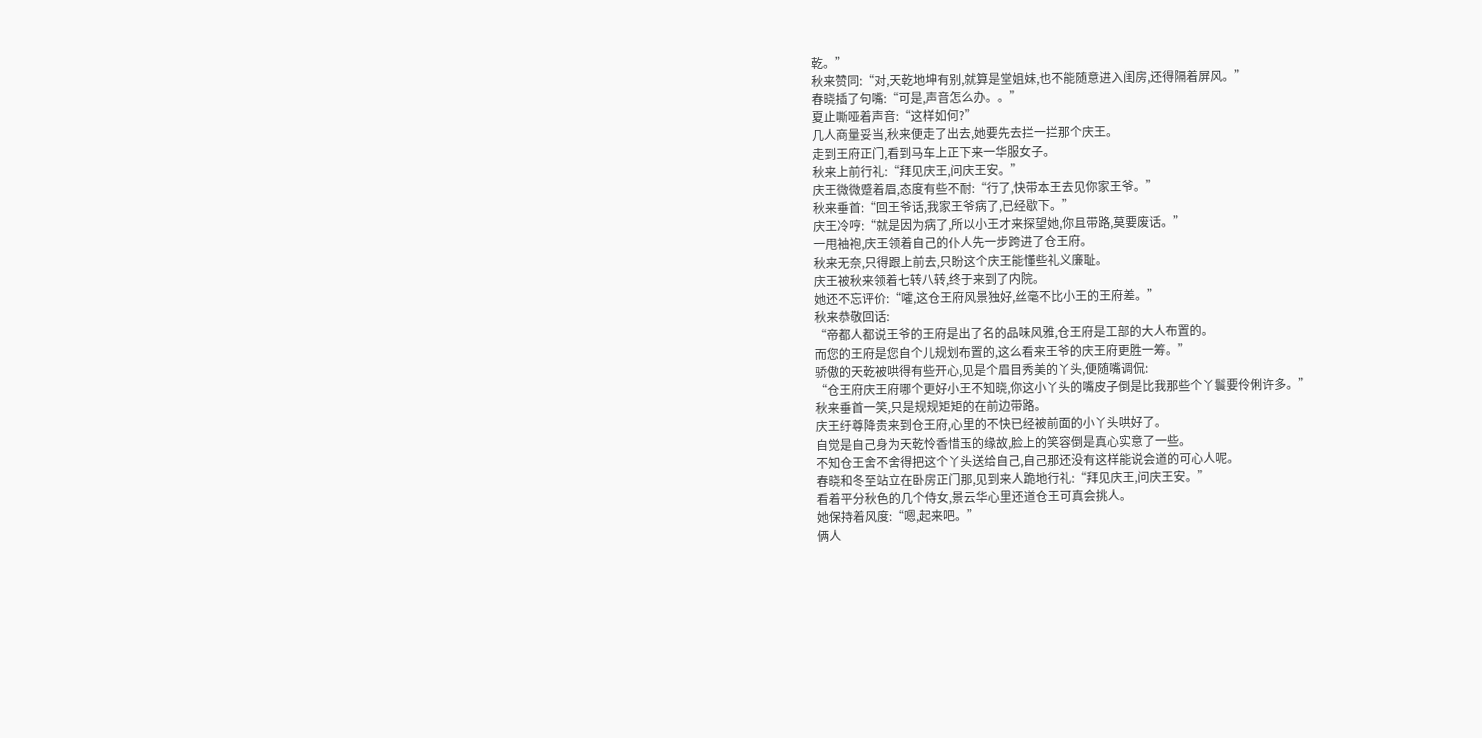乾。”
秋来赞同:“对,天乾地坤有别,就算是堂姐妹,也不能随意进入闺房,还得隔着屏风。”
春晓插了句嘴:“可是,声音怎么办。。”
夏止嘶哑着声音:“这样如何?”
几人商量妥当,秋来便走了出去,她要先去拦一拦那个庆王。
走到王府正门,看到马车上正下来一华服女子。
秋来上前行礼:“拜见庆王,问庆王安。”
庆王微微蹙着眉,态度有些不耐:“行了,快带本王去见你家王爷。”
秋来垂首:“回王爷话,我家王爷病了,已经歇下。”
庆王冷哼:“就是因为病了,所以小王才来探望她,你且带路,莫要废话。”
一甩袖袍,庆王领着自己的仆人先一步跨进了仓王府。
秋来无奈,只得跟上前去,只盼这个庆王能懂些礼义廉耻。
庆王被秋来领着七转八转,终于来到了内院。
她还不忘评价:“嚯,这仓王府风景独好,丝毫不比小王的王府差。”
秋来恭敬回话:
“帝都人都说王爷的王府是出了名的品味风雅,仓王府是工部的大人布置的。
而您的王府是您自个儿规划布置的,这么看来王爷的庆王府更胜一筹。”
骄傲的天乾被哄得有些开心,见是个眉目秀美的丫头,便随嘴调侃:
“仓王府庆王府哪个更好小王不知晓,你这小丫头的嘴皮子倒是比我那些个丫鬟要伶俐许多。”
秋来垂首一笑,只是规规矩矩的在前边带路。
庆王纡尊降贵来到仓王府,心里的不快已经被前面的小丫头哄好了。
自觉是自己身为天乾怜香惜玉的缘故,脸上的笑容倒是真心实意了一些。
不知仓王舍不舍得把这个丫头送给自己,自己那还没有这样能说会道的可心人呢。
春晓和冬至站立在卧房正门那,见到来人跪地行礼:“拜见庆王,问庆王安。”
看着平分秋色的几个侍女,景云华心里还道仓王可真会挑人。
她保持着风度:“嗯,起来吧。”
俩人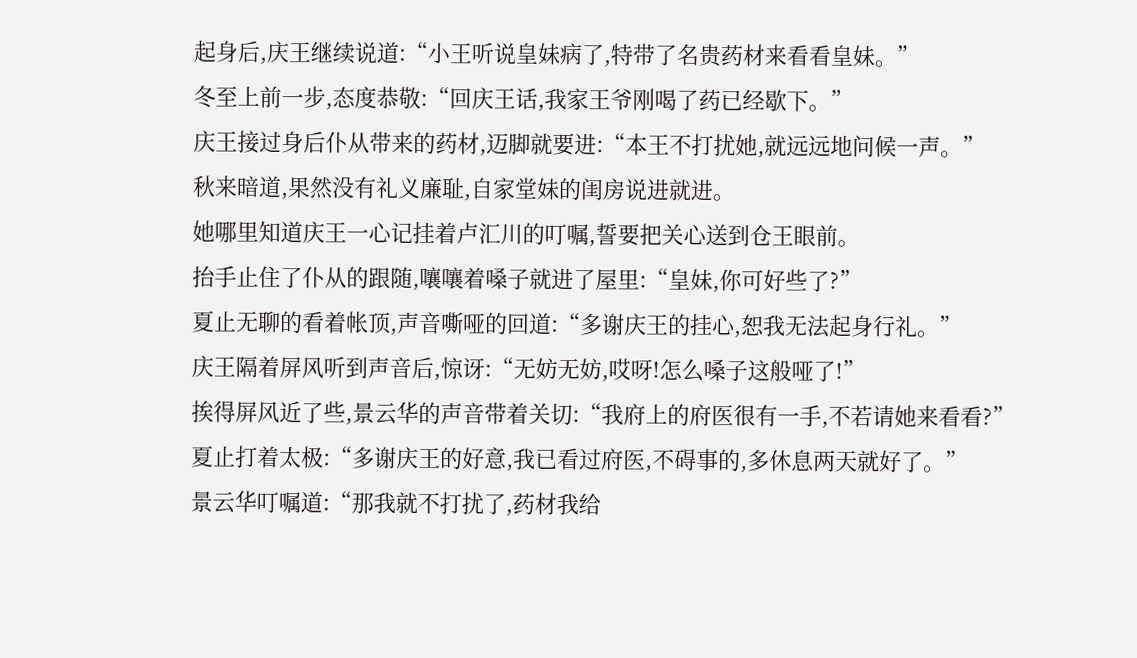起身后,庆王继续说道:“小王听说皇妹病了,特带了名贵药材来看看皇妹。”
冬至上前一步,态度恭敬:“回庆王话,我家王爷刚喝了药已经歇下。”
庆王接过身后仆从带来的药材,迈脚就要进:“本王不打扰她,就远远地问候一声。”
秋来暗道,果然没有礼义廉耻,自家堂妹的闺房说进就进。
她哪里知道庆王一心记挂着卢汇川的叮嘱,誓要把关心送到仓王眼前。
抬手止住了仆从的跟随,嚷嚷着嗓子就进了屋里:“皇妹,你可好些了?”
夏止无聊的看着帐顶,声音嘶哑的回道:“多谢庆王的挂心,恕我无法起身行礼。”
庆王隔着屏风听到声音后,惊讶:“无妨无妨,哎呀!怎么嗓子这般哑了!”
挨得屏风近了些,景云华的声音带着关切:“我府上的府医很有一手,不若请她来看看?”
夏止打着太极:“多谢庆王的好意,我已看过府医,不碍事的,多休息两天就好了。”
景云华叮嘱道:“那我就不打扰了,药材我给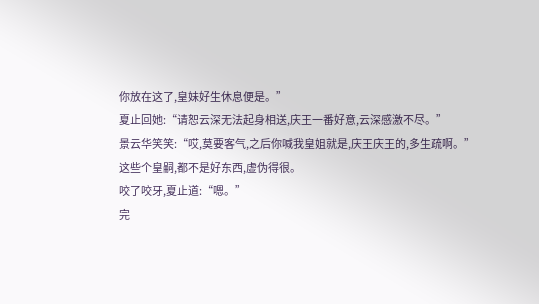你放在这了,皇妹好生休息便是。”
夏止回她:“请恕云深无法起身相送,庆王一番好意,云深感激不尽。”
景云华笑笑:“哎,莫要客气,之后你喊我皇姐就是,庆王庆王的,多生疏啊。”
这些个皇嗣,都不是好东西,虚伪得很。
咬了咬牙,夏止道:“嗯。”
完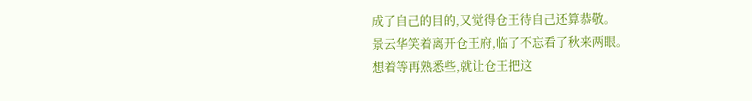成了自己的目的,又觉得仓王待自己还算恭敬。
景云华笑着离开仓王府,临了不忘看了秋来两眼。
想着等再熟悉些,就让仓王把这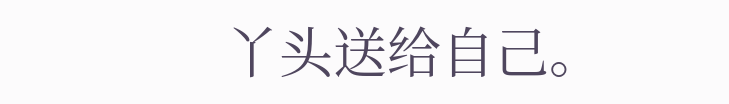丫头送给自己。